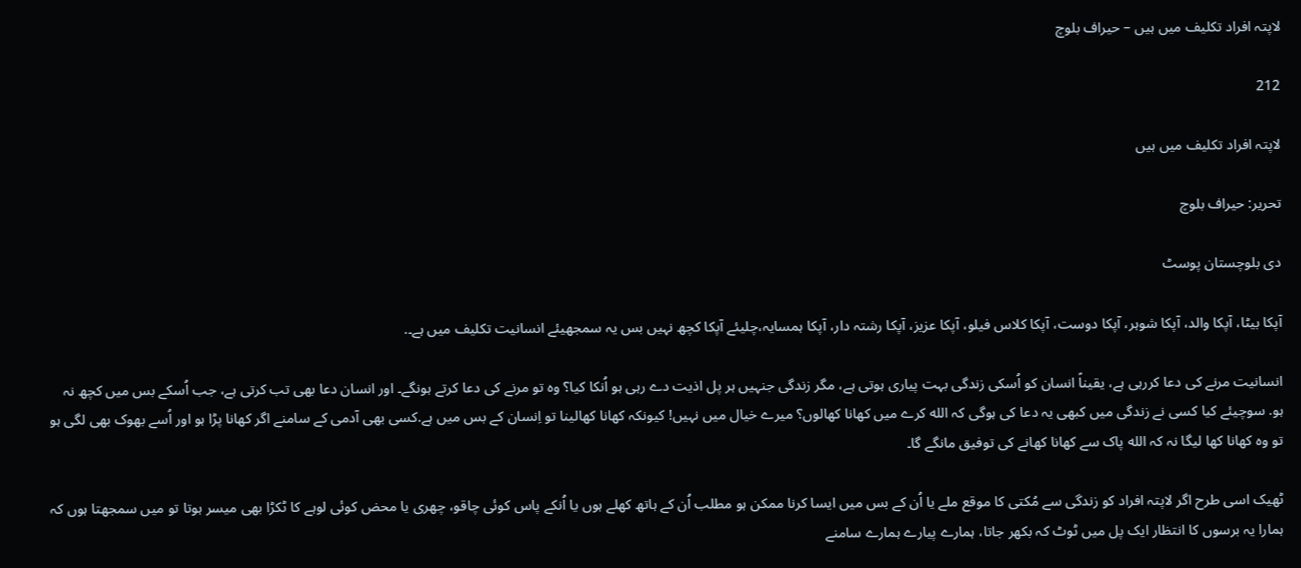لاپتہ افراد تکلیف میں ہیں – حیراف بلوچ

212

لاپتہ افراد تکلیف میں ہیں

تحریر: حیراف بلوچ

دی بلوچستان پوسٹ

آپکا بیٹا، آپکا والد، آپکا شوہر، آپکا دوست، آپکا کلاس فیلو، آپکا عزیز، آپکا رشتہ دار، آپکا ہمسایہ،چلیئے آپکا کچھ نہیں بس یہ سمجهیئے انسانیت تکلیف میں ہے۔.

انسانیت مرنے کی دعا کررہی ہے، یقیناً انسان کو اُسکی زندگی بہت پیاری ہوتی ہے، مگر زندگی جنہیں ہر پل اذیت دے رہی ہو اُنکا کیا؟ وه تو مرنے کی دعا کرتے ہونگے۔ اور انسان دعا بهی تب کرتی ہے، جب اُسکے بس میں کچھ نہ ہو. سوچیئے کیا کسی نے زندگی میں کبهی یہ دعا کی ہوگی کہ الله کرے میں کهانا کهالوں؟ میرے خیال میں نہیں! کیونکہ کهانا کهالینا تو اِنسان کے بس میں ہے.کسی بهی آدمی کے سامنے اگر کهانا پڑا ہو اور اُسے بهوک بهی لگی ہو تو وه کهانا کها لیگا نہ کہ الله پاک سے کهانا کهانے کی توفیق مانگے گا۔

ٹھیک اسی طرح اگر لاپتہ افراد کو زندگی سے مُکتی کا موقع ملے یا اُن کے بس میں ایسا کرنا ممکن ہو مطلب اُن کے ہاتھ کهلے ہوں یا اُنکے پاس کوئی چاقو، چهری یا محض کوئی لوہے کا ٹکڑا بهی میسر ہوتا تو میں سمجهتا ہوں کہ ہمارا یہ برسوں کا انتظار ایک پل میں ٹوٹ کہ بکهر جاتا، ہمارے پیارے ہمارے سامنے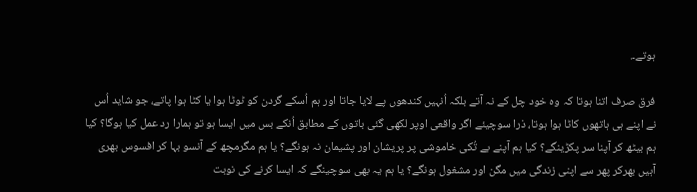ہوتے۔.

فرق صرف اتنا ہوتا کہ وه خود چل کے نہ آتے بلکہ اُنہیں کندھوں پے لایا جاتا اور ہم اُسکے گردن کو ٹوٹا ہوا یا کٹا ہوا پاتے، جو شاید اُس نے اپنے ہی ہاتهوں کاٹا ہوا ہوتا، ذرا سوچیئے اگر واقعی اوپر لکهی گئی باتوں کے مطابق اُنکے بس میں ایسا ہو تو ہمارا رد عمل کیا ہوگا؟ کیا ہم بیٹھ کر آپنا سر پکڑینگے؟ کیا ہم آپنے بے تُکی خاموشی پر پریشان اور پشیمان نہ ہونگے؟ یا ہم مگرمچھ کے آنسو بہا کر افسوس بھری آہیں بهرکر پهر سے اپنی زندگی میں مگن اور مشغول ہونگے؟ یا ہم یہ بهی سوچینگے کہ ایسا کرنے کی نوبت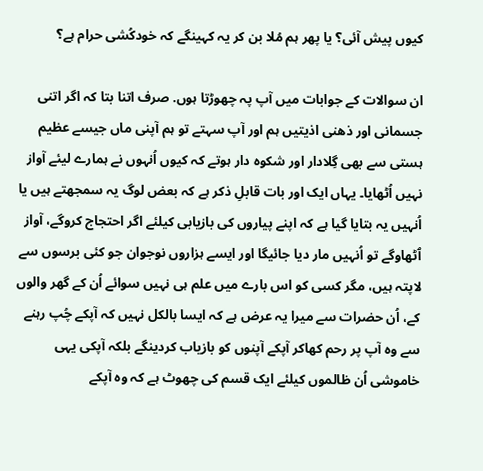کیوں پیش آئی؟ یا پهر ہم مُلا بن کر یہ کہینگے کہ خودکُشی حرام ہے؟

ان سوالات کے جوابات میں آپ پہ چهوڑتا ہوں. صرف اتنا بتا کہ اگر اتنی جسمانی اور ذهنی اذیتیں ہم اور آپ سہتے تو ہم آپنی ماں جیسے عظیم ہستی سے بهی گِلادار اور شکوه دار ہوتے کہ کیوں اُنہوں نے ہمارے لیئے آواز نہیں اُٹهایا۔ یہاں ایک اور بات قابلِ ذکر ہے کہ بعض لوگ یہ سمجهتے ہیں یا اُنہیں یہ بتایا گیا ہے کہ اپنے پیاروں کی بازیابی کیلئے اگر احتجاج کروگے، آواز ٱٹهاوگے تو اُنہیں مار دیا جائیگا اور ایسے ہزاروں نوجوان جو کئی برسوں سے لاپتہ ہیں، مگر کسی کو اس بارے میں علم ہی نہیں سوائے اُن کے گهر والوں کے، اُن حضرات سے میرا یہ عرض ہے کہ ایسا بالکل نہیں کہ آپکے چُپ رہنے سے وه آپ پر رحم کهاکر آپکے آپنوں کو بازیاب کردینگے بلکہ آپکی یہی خاموشی اُن ظالموں کیلئے ایک قسم کی چهوٹ ہے کہ وه آپکے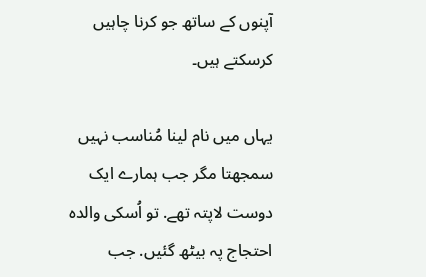آپنوں کے ساتھ جو کرنا چاہیں کرسکتے ہیں۔

یہاں میں نام لینا مُناسب نہیں سمجھتا مگر جب ہمارے ایک دوست لاپتہ تهے. تو اُسکی والده احتجاج پہ بیٹھ گئیں. جب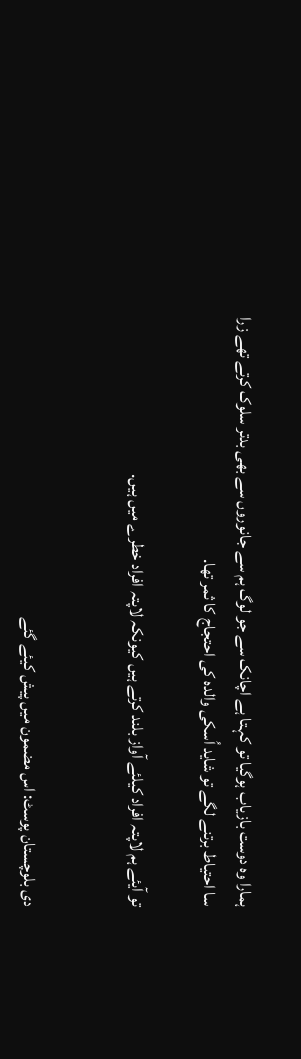ہمارا وه دوست بازیاب ہوگیا تو کہتا ہے اچانک سے جو لوگ ہم سے جانوروں سے بهی بدتر سلوک کرتے تهے زرا سا احتیاط برتنے لگے تو شاید اُسکی والده کی احتجاج کا ثمر تها.

تو آیئے ہم لاپتہ افراد کیلئے آواز بلند کرتے ہیں کیونکہ لاپتہ افراد خطرے میں ہیں.


دی بلوچستان پوسٹ: اس مضمون میں پیش کیئے گئے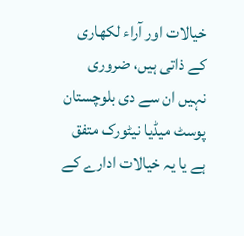خیالات اور آراء لکھاری کے ذاتی ہیں، ضروری نہیں ان سے دی بلوچستان پوسٹ میڈیا نیٹورک متفق ہے یا یہ خیالات ادارے کے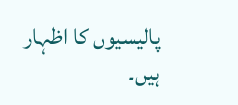پالیسیوں کا اظہار ہیں۔